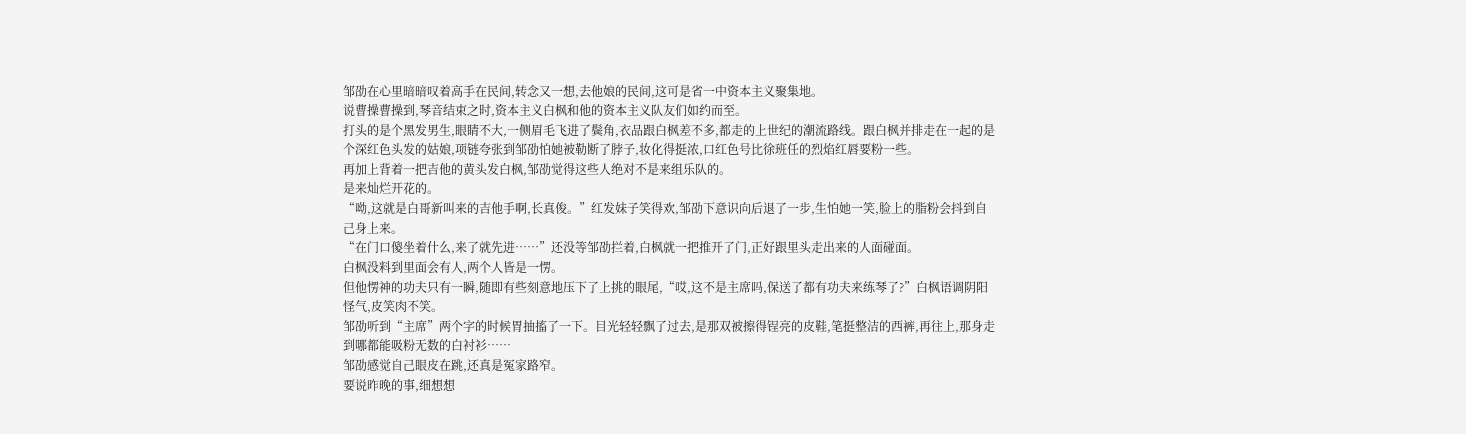邹劭在心里暗暗叹着高手在民间,转念又一想,去他娘的民间,这可是省一中资本主义聚集地。
说曹操曹操到,琴音结束之时,资本主义白枫和他的资本主义队友们如约而至。
打头的是个黑发男生,眼睛不大,一侧眉毛飞进了鬓角,衣品跟白枫差不多,都走的上世纪的潮流路线。跟白枫并排走在一起的是个深红色头发的姑娘,项链夸张到邹劭怕她被勒断了脖子,妆化得挺浓,口红色号比徐班任的烈焰红唇要粉一些。
再加上背着一把吉他的黄头发白枫,邹劭觉得这些人绝对不是来组乐队的。
是来灿烂开花的。
“呦,这就是白哥新叫来的吉他手啊,长真俊。”红发妹子笑得欢,邹劭下意识向后退了一步,生怕她一笑,脸上的脂粉会抖到自己身上来。
“在门口傻坐着什么,来了就先进……”还没等邹劭拦着,白枫就一把推开了门,正好跟里头走出来的人面碰面。
白枫没料到里面会有人,两个人皆是一愣。
但他愣神的功夫只有一瞬,随即有些刻意地压下了上挑的眼尾,“哎,这不是主席吗,保送了都有功夫来练琴了?”白枫语调阴阳怪气,皮笑肉不笑。
邹劭听到“主席”两个字的时候胃抽搐了一下。目光轻轻飘了过去,是那双被擦得锃亮的皮鞋,笔挺整洁的西裤,再往上,那身走到哪都能吸粉无数的白衬衫……
邹劭感觉自己眼皮在跳,还真是冤家路窄。
要说昨晚的事,细想想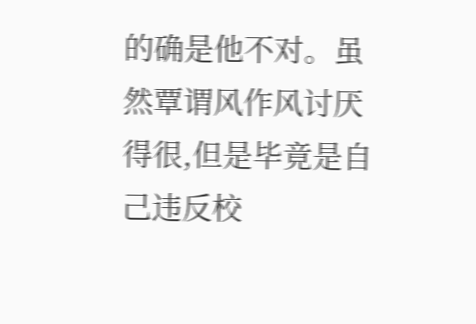的确是他不对。虽然覃谓风作风讨厌得很,但是毕竟是自己违反校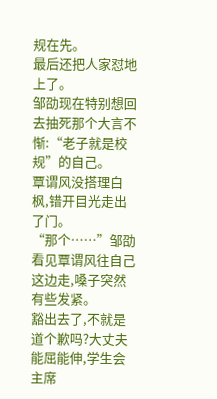规在先。
最后还把人家怼地上了。
邹劭现在特别想回去抽死那个大言不惭:“老子就是校规”的自己。
覃谓风没搭理白枫,错开目光走出了门。
“那个……”邹劭看见覃谓风往自己这边走,嗓子突然有些发紧。
豁出去了,不就是道个歉吗?大丈夫能屈能伸,学生会主席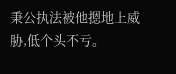秉公执法被他摁地上威胁,低个头不亏。